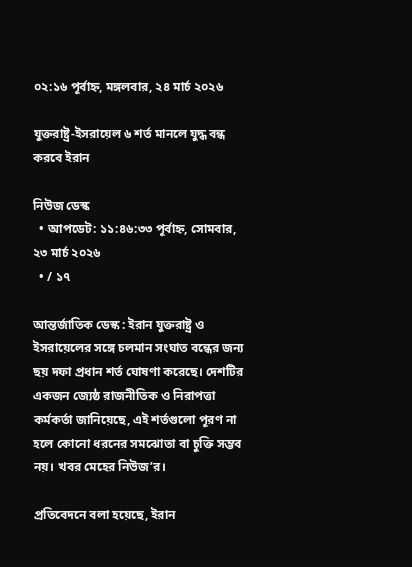০২:১৬ পূর্বাহ্ন, মঙ্গলবার, ২৪ মার্চ ২০২৬

যুক্তরাষ্ট্র-ইসরায়েল ৬ শর্ত মানলে যুদ্ধ বন্ধ করবে ইরান

নিউজ ডেস্ক
  • আপডেট: ১১:৪৬:৩৩ পূর্বাহ্ন, সোমবার, ২৩ মার্চ ২০২৬
  • / ১৭

আন্তর্জাতিক ডেস্ক : ইরান যুক্তরাষ্ট্র ও ইসরায়েলের সঙ্গে চলমান সংঘাত বন্ধের জন্য ছয় দফা প্রধান শর্ত ঘোষণা করেছে। দেশটির একজন জ্যেষ্ঠ রাজনীতিক ও নিরাপত্তা কর্মকর্তা জানিয়েছে, এই শর্তগুলো পূরণ না হলে কোনো ধরনের সমঝোতা বা চুক্তি সম্ভব নয়। খবর মেহের নিউজ’র।

প্রতিবেদনে বলা হয়েছে, ইরান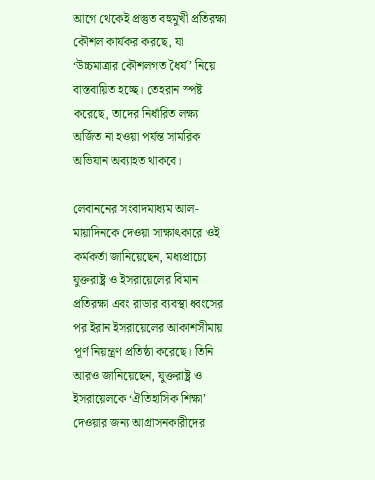আগে থেকেই প্রস্তুত বহুমুখী প্রতিরক্ষা কৌশল কার্যকর করছে, যা ‘উচ্চমাত্রার কৌশলগত ধৈর্য’ নিয়ে বাস্তবায়িত হচ্ছে। তেহরান স্পষ্ট করেছে, তাদের নির্ধারিত লক্ষ্য অর্জিত না হওয়া পর্যন্ত সামরিক অভিযান অব্যাহত থাকবে।

লেবাননের সংবাদমাধ্যম আল-মায়াদিনকে দেওয়া সাক্ষাৎকারে ওই কর্মকর্তা জানিয়েছেন, মধ্যপ্রাচ্যে যুক্তরাষ্ট্র ও ইসরায়েলের বিমান প্রতিরক্ষা এবং রাডার ব্যবস্থা ধ্বংসের পর ইরান ইসরায়েলের আকাশসীমায় পূর্ণ নিয়ন্ত্রণ প্রতিষ্ঠা করেছে। তিনি আরও জানিয়েছেন, যুক্তরাষ্ট্র ও ইসরায়েলকে ‘ঐতিহাসিক শিক্ষা’ দেওয়ার জন্য আগ্রাসনকারীদের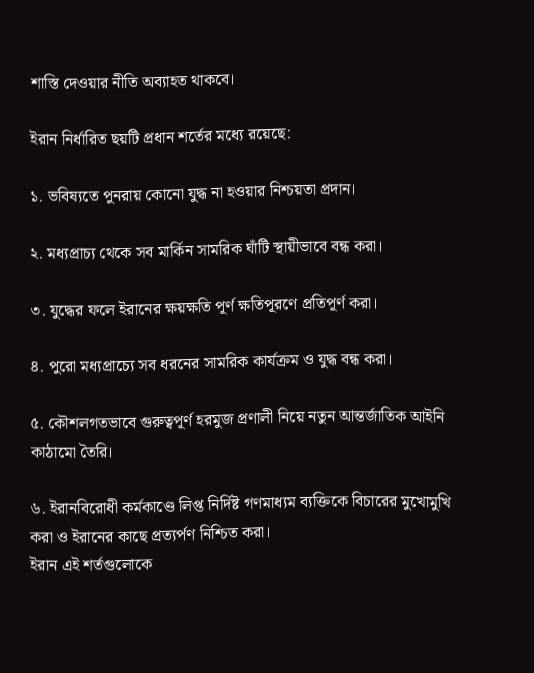শাস্তি দেওয়ার নীতি অব্যাহত থাকবে।

ইরান নির্ধারিত ছয়টি প্রধান শর্তের মধ্যে রয়েছে:

১. ভবিষ্যতে পুনরায় কোনো যুদ্ধ না হওয়ার নিশ্চয়তা প্রদান।

২. মধ্যপ্রাচ্য থেকে সব মার্কিন সামরিক ঘাঁটি স্থায়ীভাবে বন্ধ করা।

৩. যুদ্ধের ফলে ইরানের ক্ষয়ক্ষতি পূর্ণ ক্ষতিপূরণে প্রতিপূর্ণ করা।

৪. পুরো মধ্যপ্রাচ্যে সব ধরনের সামরিক কার্যক্রম ও যুদ্ধ বন্ধ করা।

৫. কৌশলগতভাবে গুরুত্বপূর্ণ হরমুজ প্রণালী নিয়ে নতুন আন্তর্জাতিক আইনি কাঠামো তৈরি।

৬. ইরানবিরোধী কর্মকাণ্ডে লিপ্ত নির্দিষ্ট গণমাধ্যম ব্যক্তিকে বিচারের মুখোমুখি করা ও ইরানের কাছে প্রত্যর্পণ নিশ্চিত করা।
ইরান এই শর্তগুলোকে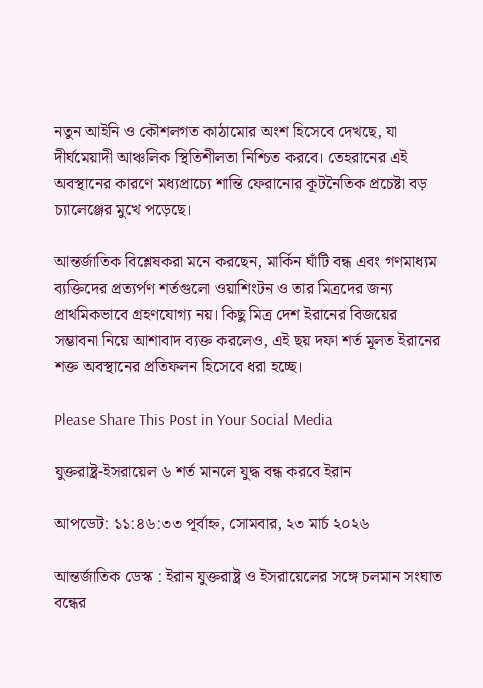নতুন আইনি ও কৌশলগত কাঠামোর অংশ হিসেবে দেখছে, যা দীর্ঘমেয়াদী আঞ্চলিক স্থিতিশীলতা নিশ্চিত করবে। তেহরানের এই অবস্থানের কারণে মধ্যপ্রাচ্যে শান্তি ফেরানোর কূটনৈতিক প্রচেষ্টা বড় চ্যালেঞ্জের মুখে পড়েছে।

আন্তর্জাতিক বিশ্লেষকরা মনে করছেন, মার্কিন ঘাঁটি বন্ধ এবং গণমাধ্যম ব্যক্তিদের প্রত্যর্পণ শর্তগুলো ওয়াশিংটন ও তার মিত্রদের জন্য প্রাথমিকভাবে গ্রহণযোগ্য নয়। কিছু মিত্র দেশ ইরানের বিজয়ের সম্ভাবনা নিয়ে আশাবাদ ব্যক্ত করলেও, এই ছয় দফা শর্ত মূলত ইরানের শক্ত অবস্থানের প্রতিফলন হিসেবে ধরা হচ্ছে।

Please Share This Post in Your Social Media

যুক্তরাষ্ট্র-ইসরায়েল ৬ শর্ত মানলে যুদ্ধ বন্ধ করবে ইরান

আপডেট: ১১:৪৬:৩৩ পূর্বাহ্ন, সোমবার, ২৩ মার্চ ২০২৬

আন্তর্জাতিক ডেস্ক : ইরান যুক্তরাষ্ট্র ও ইসরায়েলের সঙ্গে চলমান সংঘাত বন্ধের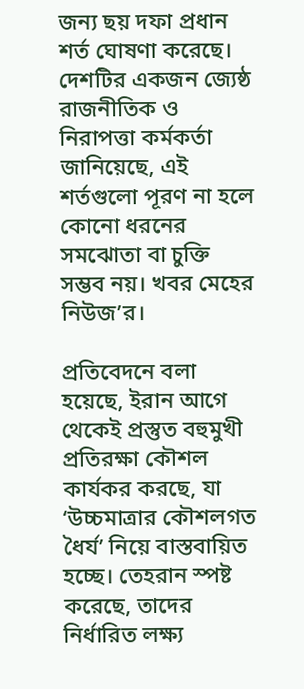জন্য ছয় দফা প্রধান শর্ত ঘোষণা করেছে। দেশটির একজন জ্যেষ্ঠ রাজনীতিক ও নিরাপত্তা কর্মকর্তা জানিয়েছে, এই শর্তগুলো পূরণ না হলে কোনো ধরনের সমঝোতা বা চুক্তি সম্ভব নয়। খবর মেহের নিউজ’র।

প্রতিবেদনে বলা হয়েছে, ইরান আগে থেকেই প্রস্তুত বহুমুখী প্রতিরক্ষা কৌশল কার্যকর করছে, যা ‘উচ্চমাত্রার কৌশলগত ধৈর্য’ নিয়ে বাস্তবায়িত হচ্ছে। তেহরান স্পষ্ট করেছে, তাদের নির্ধারিত লক্ষ্য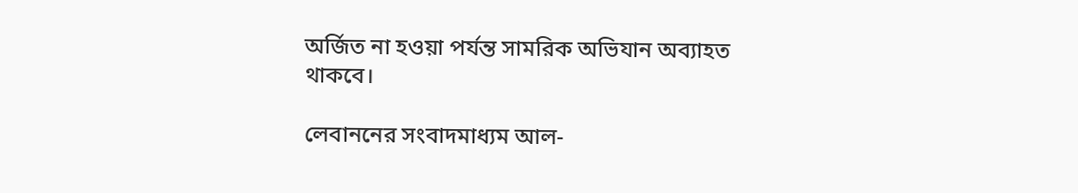অর্জিত না হওয়া পর্যন্ত সামরিক অভিযান অব্যাহত থাকবে।

লেবাননের সংবাদমাধ্যম আল-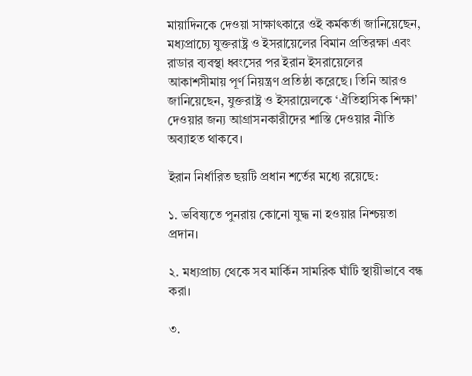মায়াদিনকে দেওয়া সাক্ষাৎকারে ওই কর্মকর্তা জানিয়েছেন, মধ্যপ্রাচ্যে যুক্তরাষ্ট্র ও ইসরায়েলের বিমান প্রতিরক্ষা এবং রাডার ব্যবস্থা ধ্বংসের পর ইরান ইসরায়েলের আকাশসীমায় পূর্ণ নিয়ন্ত্রণ প্রতিষ্ঠা করেছে। তিনি আরও জানিয়েছেন, যুক্তরাষ্ট্র ও ইসরায়েলকে ‘ঐতিহাসিক শিক্ষা’ দেওয়ার জন্য আগ্রাসনকারীদের শাস্তি দেওয়ার নীতি অব্যাহত থাকবে।

ইরান নির্ধারিত ছয়টি প্রধান শর্তের মধ্যে রয়েছে:

১. ভবিষ্যতে পুনরায় কোনো যুদ্ধ না হওয়ার নিশ্চয়তা প্রদান।

২. মধ্যপ্রাচ্য থেকে সব মার্কিন সামরিক ঘাঁটি স্থায়ীভাবে বন্ধ করা।

৩.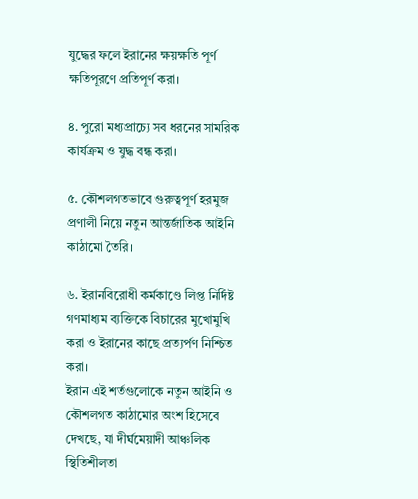যুদ্ধের ফলে ইরানের ক্ষয়ক্ষতি পূর্ণ ক্ষতিপূরণে প্রতিপূর্ণ করা।

৪. পুরো মধ্যপ্রাচ্যে সব ধরনের সামরিক কার্যক্রম ও যুদ্ধ বন্ধ করা।

৫. কৌশলগতভাবে গুরুত্বপূর্ণ হরমুজ প্রণালী নিয়ে নতুন আন্তর্জাতিক আইনি কাঠামো তৈরি।

৬. ইরানবিরোধী কর্মকাণ্ডে লিপ্ত নির্দিষ্ট গণমাধ্যম ব্যক্তিকে বিচারের মুখোমুখি করা ও ইরানের কাছে প্রত্যর্পণ নিশ্চিত করা।
ইরান এই শর্তগুলোকে নতুন আইনি ও কৌশলগত কাঠামোর অংশ হিসেবে দেখছে, যা দীর্ঘমেয়াদী আঞ্চলিক স্থিতিশীলতা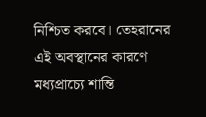নিশ্চিত করবে। তেহরানের এই অবস্থানের কারণে মধ্যপ্রাচ্যে শান্তি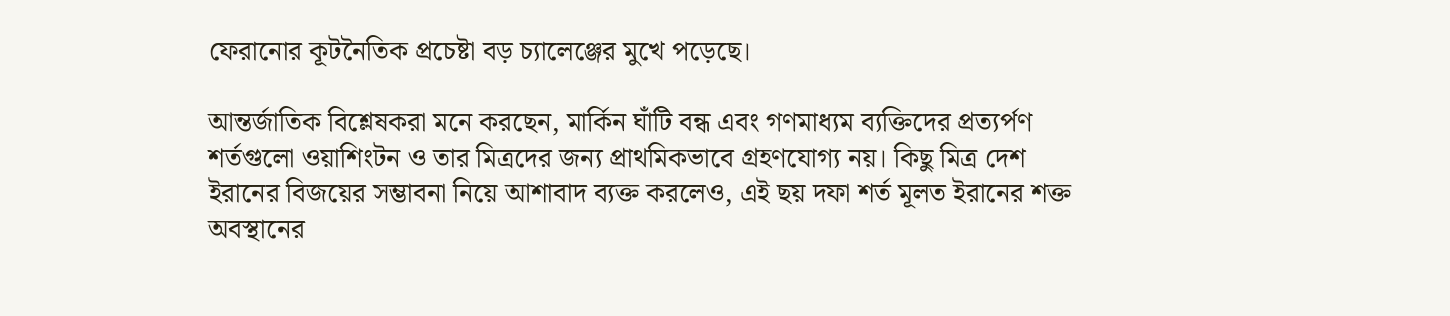ফেরানোর কূটনৈতিক প্রচেষ্টা বড় চ্যালেঞ্জের মুখে পড়েছে।

আন্তর্জাতিক বিশ্লেষকরা মনে করছেন, মার্কিন ঘাঁটি বন্ধ এবং গণমাধ্যম ব্যক্তিদের প্রত্যর্পণ শর্তগুলো ওয়াশিংটন ও তার মিত্রদের জন্য প্রাথমিকভাবে গ্রহণযোগ্য নয়। কিছু মিত্র দেশ ইরানের বিজয়ের সম্ভাবনা নিয়ে আশাবাদ ব্যক্ত করলেও, এই ছয় দফা শর্ত মূলত ইরানের শক্ত অবস্থানের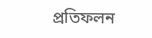প্রতিফলন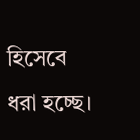হিসেবে ধরা হচ্ছে।